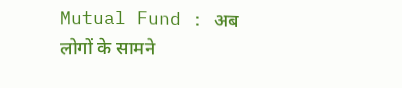Mutual Fund : अब लोगों के सामने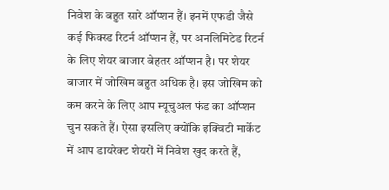निवेश के बहुत सारे ऑप्शन हैं। इनमें एफडी जैसे कई फिक्स्ड रिटर्न ऑप्शन हैं, पर अनलिमिटेड रिटर्न के लिए शेयर बाजार बेहतर ऑप्शन है। पर शेयर बाजार में जोखिम बहुत अधिक है। इस जोखिम को कम करने के लिए आप म्यूचुअल फंड का ऑप्शन चुन सकते हैं। ऐसा इसलिए क्योंकि इक्विटी मार्केट में आप डायरेक्ट शेयरों में निवेश खुद करते हैं,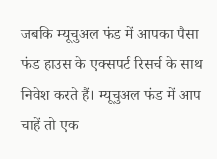जबकि म्यूचुअल फंड में आपका पैसा फंड हाउस के एक्सपर्ट रिसर्च के साथ निवेश करते हैं। म्यूचुअल फंड में आप चाहें तो एक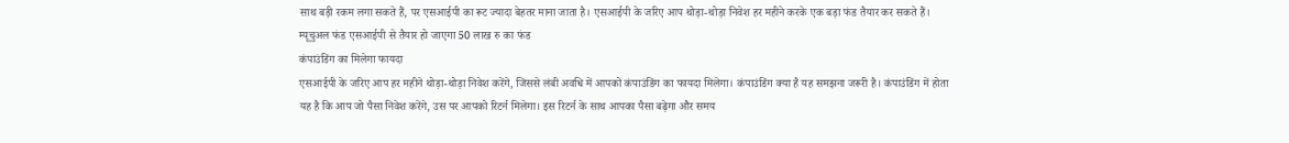साथ बड़ी रकम लगा सकते हैं, पर एसआईपी का रूट ज्यादा बेहतर माना जाता है। एसआईपी के जरिए आप थोड़ा-थोड़ा निवेश हर महीने करके एक बड़ा फंड तैयार कर सकते हैं।
म्यूचुअल फंड एसआईपी से तैयार हो जाएगा 50 लाख रु का फंड
कंपाउंडिंग का मिलेगा फायदा
एसआईपी के जरिए आप हर महीने थोड़ा-थोड़ा निवेश करेंगे, जिससे लंबी अवधि में आपको कंपाउंडिंग का फायदा मिलेगा। कंपाउंडिंग क्या है यह समझना जरूरी है। कंपाउंडिंग में होता यह है कि आप जो पैसा निवेश करेंगे, उस पर आपको रिटर्न मिलेगा। इस रिटर्न के साथ आपका पैसा बढ़ेगा और समय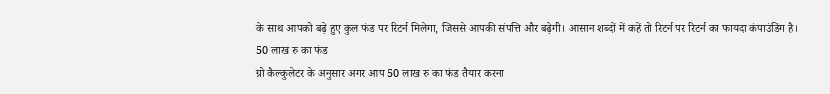के साथ आपको बढ़े हुए कुल फंड पर रिटर्न मिलेगा, जिससे आपकी संपत्ति और बढ़ेगी। आसान शब्दों में कहें तो रिटर्न पर रिटर्न का फायदा कंपाउंडिंग है।
50 लाख रु का फंड
ग्रो कैल्कुलेटर के अनुसार अगर आप 50 लाख रु का फंड तैयार करना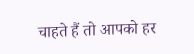चाहते हैं तो आपको हर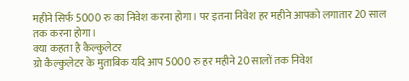महीने सिर्फ 5000 रु का निवेश करना होगा। पर इतना निवेश हर महीने आपको लगातार 20 साल तक करना होगा।
क्या कहता है कैल्कुलेटर
ग्रो कैल्कुलेटर के मुताबिक यदि आप 5000 रु हर महीने 20 सालों तक निवेश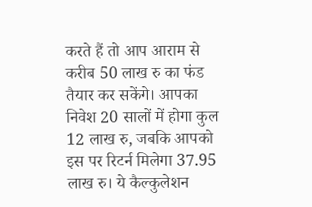करते हैं तो आप आराम से करीब 50 लाख रु का फंड तैयार कर सकेंगे। आपका निवेश 20 सालों में होगा कुल 12 लाख रु, जबकि आपको इस पर रिटर्न मिलेगा 37.95 लाख रु। ये कैल्कुलेशन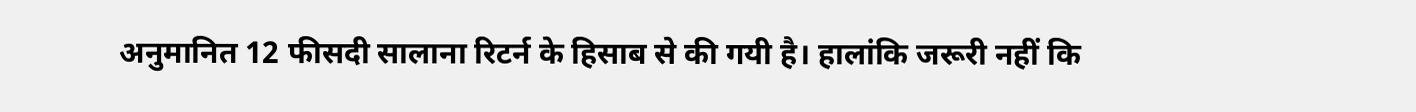अनुमानित 12 फीसदी सालाना रिटर्न के हिसाब से की गयी है। हालांकि जरूरी नहीं कि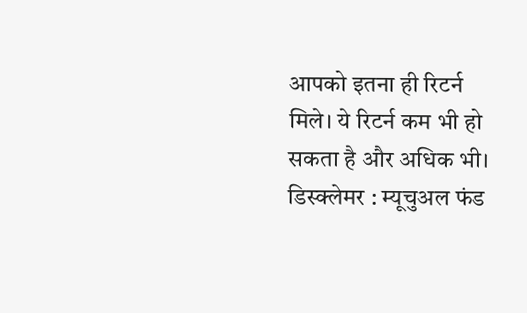आपको इतना ही रिटर्न मिले। ये रिटर्न कम भी हो सकता है और अधिक भी।
डिस्क्लेमर : म्यूचुअल फंड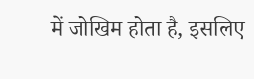में जोखिम होता है, इसलिए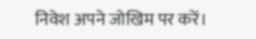निवेश अपने जोखिम पर करें।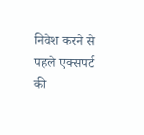निवेश करने से पहले एक्सपर्ट की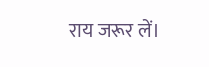राय जरूर लें।